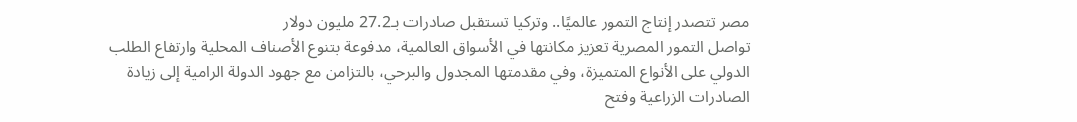مصر تتصدر إنتاج التمور عالميًا.. وتركيا تستقبل صادرات بـ27.2 مليون دولار
تواصل التمور المصرية تعزيز مكانتها في الأسواق العالمية، مدفوعة بتنوع الأصناف المحلية وارتفاع الطلب الدولي على الأنواع المتميزة، وفي مقدمتها المجدول والبرحي، بالتزامن مع جهود الدولة الرامية إلى زيادة الصادرات الزراعية وفتح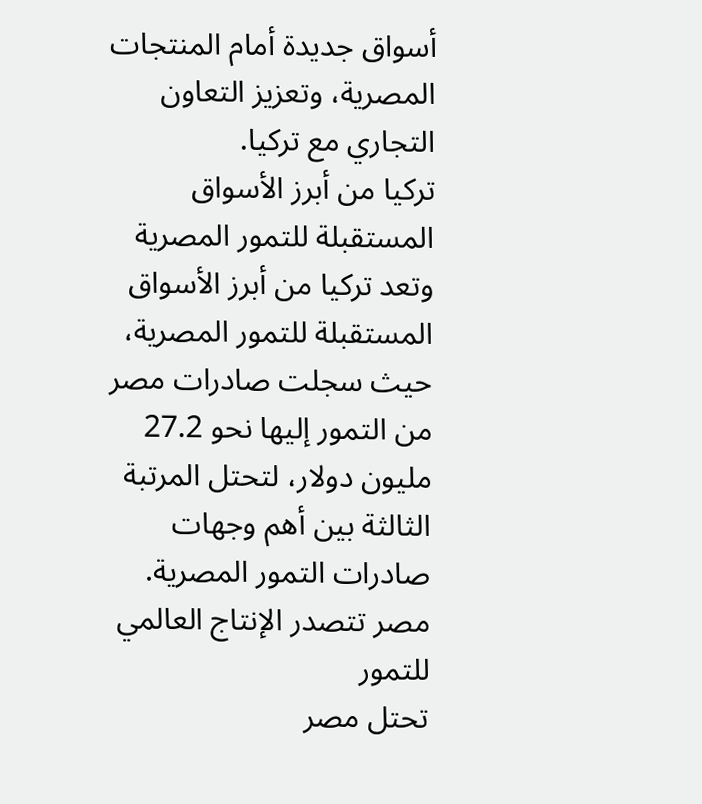أسواق جديدة أمام المنتجات المصرية، وتعزيز التعاون التجاري مع تركيا.
تركيا من أبرز الأسواق المستقبلة للتمور المصرية
وتعد تركيا من أبرز الأسواق المستقبلة للتمور المصرية، حيث سجلت صادرات مصر من التمور إليها نحو 27.2 مليون دولار، لتحتل المرتبة الثالثة بين أهم وجهات صادرات التمور المصرية.
مصر تتصدر الإنتاج العالمي للتمور
تحتل مصر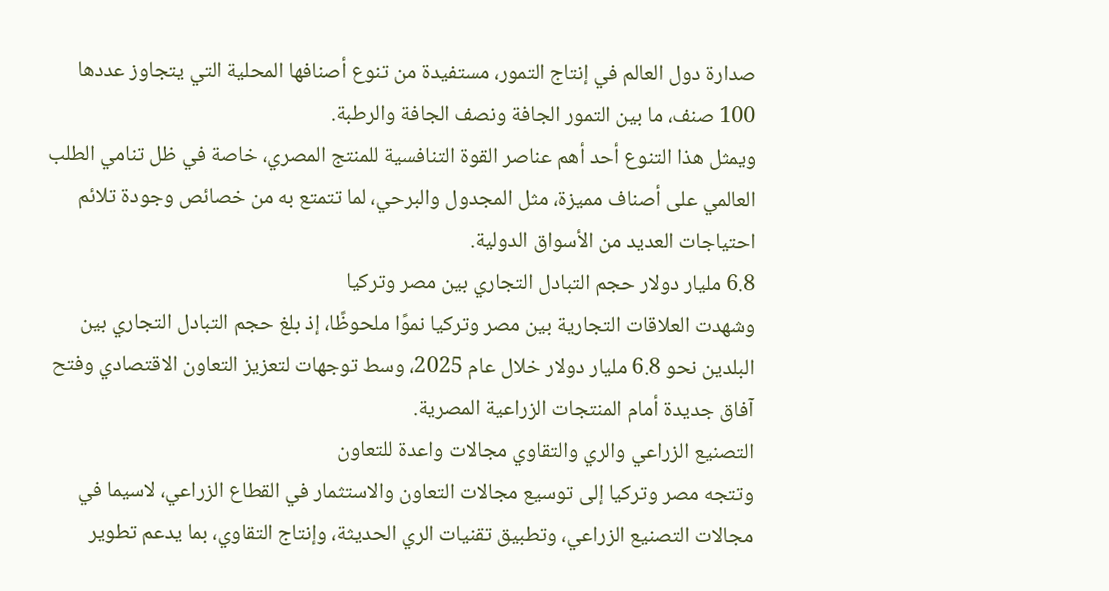صدارة دول العالم في إنتاج التمور، مستفيدة من تنوع أصنافها المحلية التي يتجاوز عددها 100 صنف، ما بين التمور الجافة ونصف الجافة والرطبة.
ويمثل هذا التنوع أحد أهم عناصر القوة التنافسية للمنتج المصري، خاصة في ظل تنامي الطلب العالمي على أصناف مميزة، مثل المجدول والبرحي، لما تتمتع به من خصائص وجودة تلائم احتياجات العديد من الأسواق الدولية.
6.8 مليار دولار حجم التبادل التجاري بين مصر وتركيا
وشهدت العلاقات التجارية بين مصر وتركيا نموًا ملحوظًا، إذ بلغ حجم التبادل التجاري بين البلدين نحو 6.8 مليار دولار خلال عام 2025، وسط توجهات لتعزيز التعاون الاقتصادي وفتح آفاق جديدة أمام المنتجات الزراعية المصرية.
التصنيع الزراعي والري والتقاوي مجالات واعدة للتعاون
وتتجه مصر وتركيا إلى توسيع مجالات التعاون والاستثمار في القطاع الزراعي، لاسيما في مجالات التصنيع الزراعي، وتطبيق تقنيات الري الحديثة، وإنتاج التقاوي، بما يدعم تطوير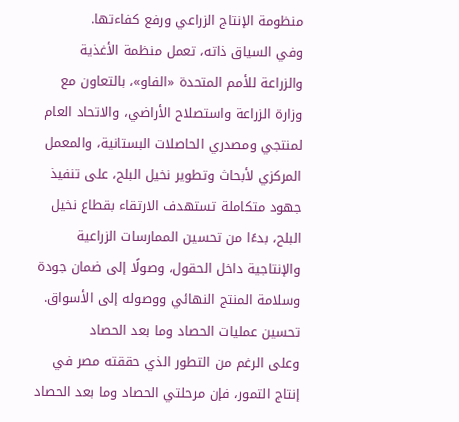منظومة الإنتاج الزراعي ورفع كفاءتها.
وفي السياق ذاته، تعمل منظمة الأغذية والزراعة للأمم المتحدة «الفاو»، بالتعاون مع وزارة الزراعة واستصلاح الأراضي، والاتحاد العام لمنتجي ومصدري الحاصلات البستانية، والمعمل المركزي لأبحاث وتطوير نخيل البلح، على تنفيذ جهود متكاملة تستهدف الارتقاء بقطاع نخيل البلح، بدءًا من تحسين الممارسات الزراعية والإنتاجية داخل الحقول، وصولًا إلى ضمان جودة وسلامة المنتج النهائي ووصوله إلى الأسواق.
تحسين عمليات الحصاد وما بعد الحصاد
وعلى الرغم من التطور الذي حققته مصر في إنتاج التمور، فإن مرحلتي الحصاد وما بعد الحصاد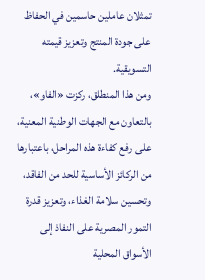تمثلان عاملين حاسمين في الحفاظ على جودة المنتج وتعزيز قيمته التسويقية.
ومن هذا المنطلق، ركزت «الفاو»، بالتعاون مع الجهات الوطنية المعنية، على رفع كفاءة هذه المراحل، باعتبارها من الركائز الأساسية للحد من الفاقد، وتحسين سلامة الغذاء، وتعزيز قدرة التمور المصرية على النفاذ إلى الأسواق المحلية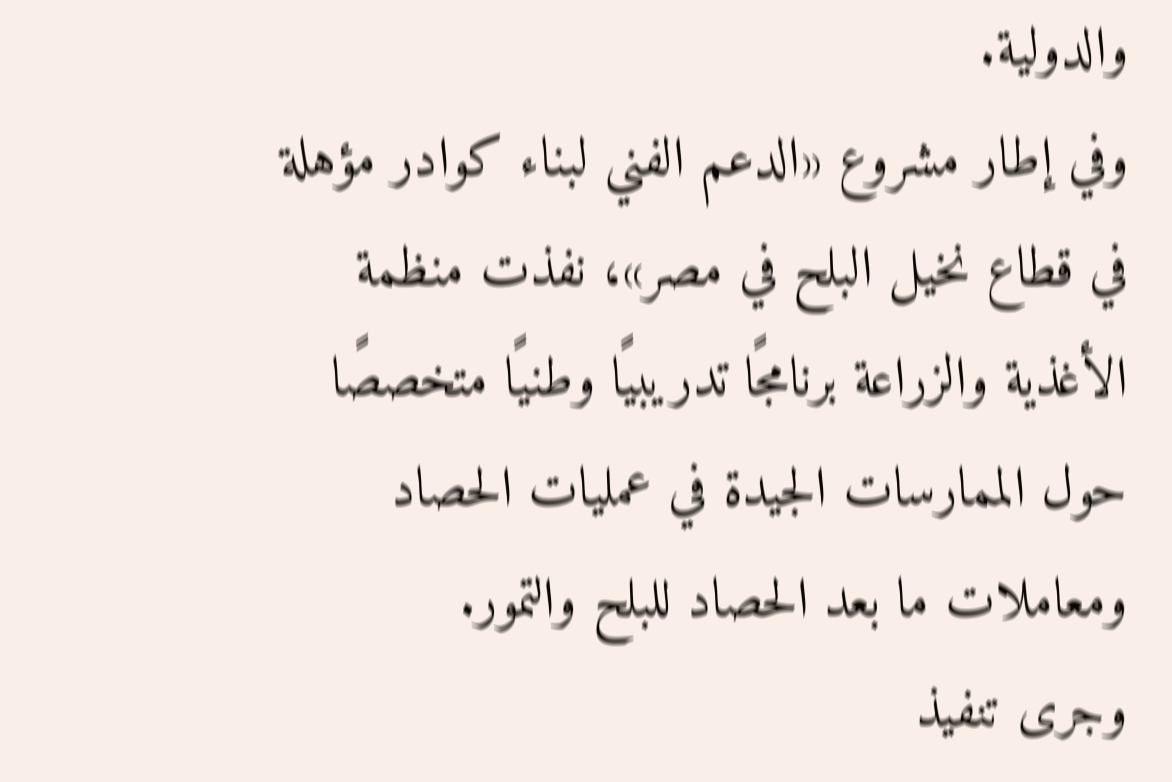والدولية.
وفي إطار مشروع «الدعم الفني لبناء كوادر مؤهلة في قطاع نخيل البلح في مصر»، نفذت منظمة الأغذية والزراعة برنامجًا تدريبيًا وطنيًا متخصصًا حول الممارسات الجيدة في عمليات الحصاد ومعاملات ما بعد الحصاد للبلح والتمور.
وجرى تنفيذ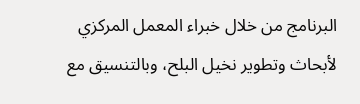البرنامج من خلال خبراء المعمل المركزي لأبحاث وتطوير نخيل البلح، وبالتنسيق مع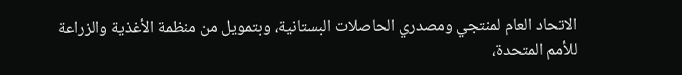الاتحاد العام لمنتجي ومصدري الحاصلات البستانية، وبتمويل من منظمة الأغذية والزراعة للأمم المتحدة،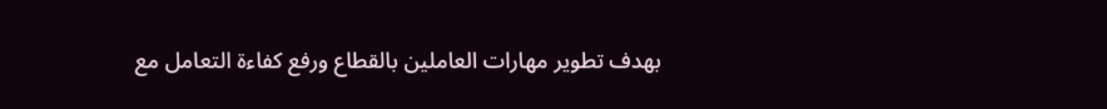بهدف تطوير مهارات العاملين بالقطاع ورفع كفاءة التعامل مع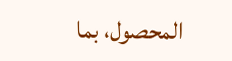المحصول، بما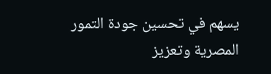يسهم في تحسين جودة التمور المصرية وتعزيز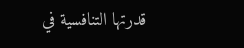قدرتها التنافسية في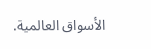الأسواق العالمية.